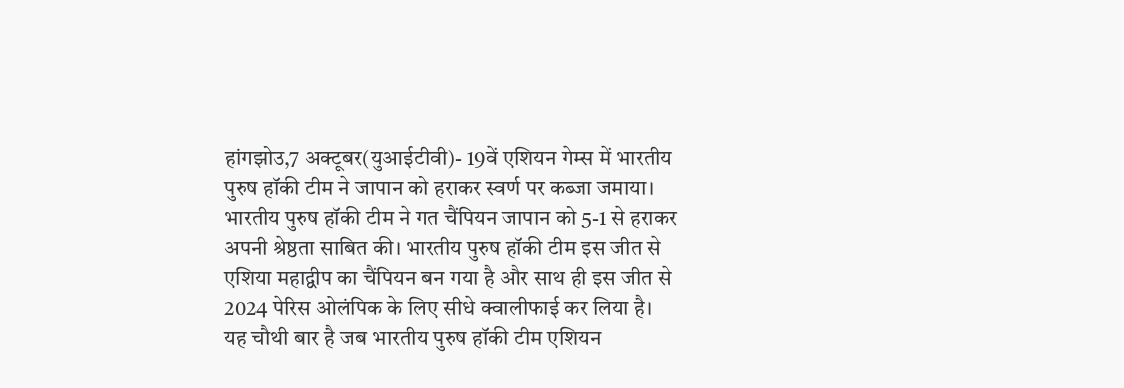हांगझोउ,7 अक्टूबर(युआईटीवी)- 19वें एशियन गेम्स में भारतीय पुरुष हॉकी टीम ने जापान को हराकर स्वर्ण पर कब्जा जमाया। भारतीय पुरुष हॉकी टीम ने गत चैंपियन जापान को 5-1 से हराकर अपनी श्रेष्ठता साबित की। भारतीय पुरुष हॉकी टीम इस जीत से एशिया महाद्वीप का चैंपियन बन गया है और साथ ही इस जीत से 2024 पेरिस ओलंपिक के लिए सीधे क्वालीफाई कर लिया है।
यह चौथी बार है जब भारतीय पुरुष हॉकी टीम एशियन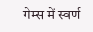गेम्स में स्वर्ण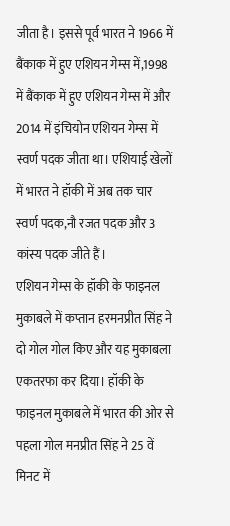जीता है। इससे पूर्व भारत ने 1966 में बैंकाक में हुए एशियन गेम्स में,1998 में बैंकाक में हुए एशियन गेम्स में और 2014 में इंचियोन एशियन गेम्स में स्वर्ण पदक जीता था। एशियाई खेलों में भारत ने हॉकी में अब तक चार स्वर्ण पदक,नौ रजत पदक और 3 कांस्य पदक जीते हैं।
एशियन गेम्स के हॉकी के फाइनल मुकाबले में कप्तान हरमनप्रीत सिंह ने दो गोल गोल किए और यह मुकाबला एकतरफा कर दिया। हॉकी के फाइनल मुकाबले में भारत की ओर से पहला गोल मनप्रीत सिंह ने 25 वें मिनट में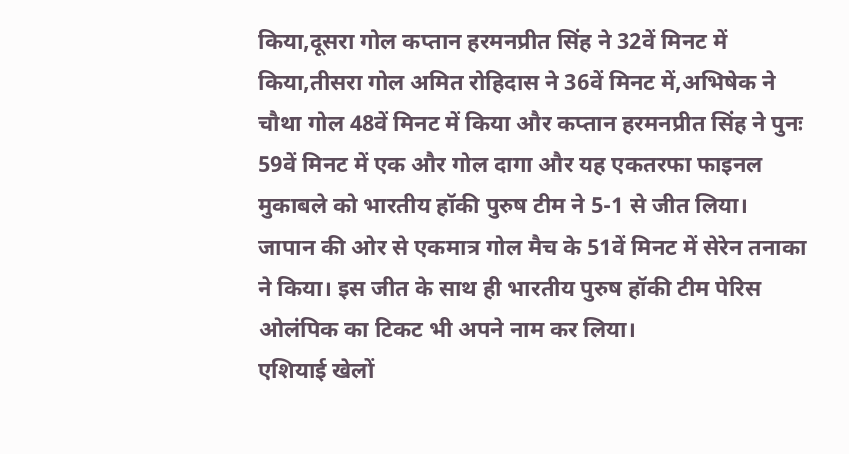किया,दूसरा गोल कप्तान हरमनप्रीत सिंह ने 32वें मिनट में किया,तीसरा गोल अमित रोहिदास ने 36वें मिनट में,अभिषेक ने चौथा गोल 48वें मिनट में किया और कप्तान हरमनप्रीत सिंह ने पुनः 59वें मिनट में एक और गोल दागा और यह एकतरफा फाइनल मुकाबले को भारतीय हॉकी पुरुष टीम ने 5-1 से जीत लिया। जापान की ओर से एकमात्र गोल मैच के 51वें मिनट में सेरेन तनाका ने किया। इस जीत के साथ ही भारतीय पुरुष हॉकी टीम पेरिस ओलंपिक का टिकट भी अपने नाम कर लिया।
एशियाई खेलों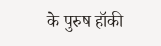के पुरुष हॉकी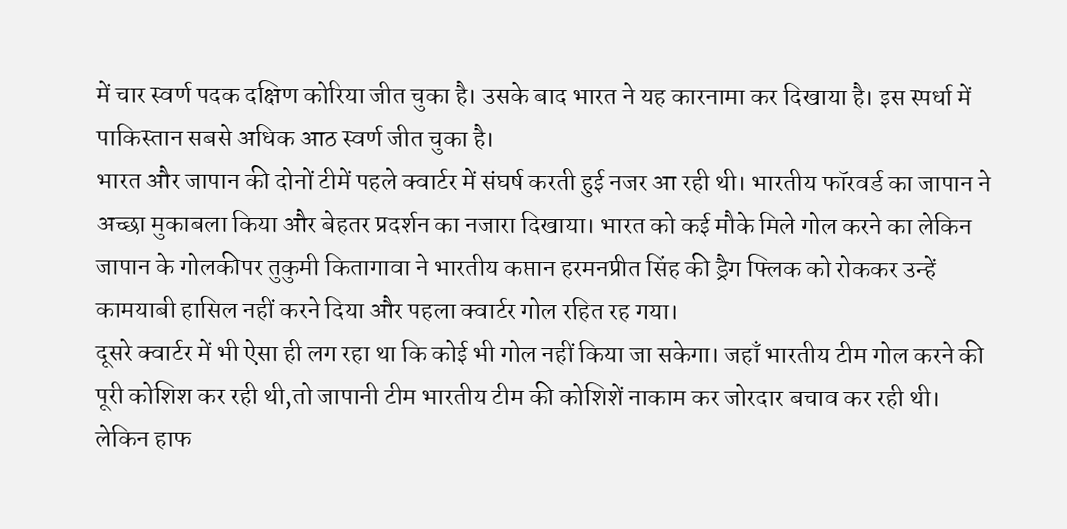में चार स्वर्ण पदक दक्षिण कोरिया जीत चुका है। उसके बाद भारत ने यह कारनामा कर दिखाया है। इस स्पर्धा में पाकिस्तान सबसे अधिक आठ स्वर्ण जीत चुका है।
भारत और जापान की दोनों टीमें पहले क्वार्टर में संघर्ष करती हुई नजर आ रही थी। भारतीय फॉरवर्ड का जापान ने अच्छा मुकाबला किया और बेहतर प्रदर्शन का नजारा दिखाया। भारत को कई मौके मिले गोल करने का लेकिन जापान के गोलकीपर तुकुमी कितागावा ने भारतीय कप्तान हरमनप्रीत सिंह की ड्रैग फ्लिक को रोककर उन्हें कामयाबी हासिल नहीं करने दिया और पहला क्वार्टर गोल रहित रह गया।
दूसरे क्वार्टर में भी ऐसा ही लग रहा था कि कोई भी गोल नहीं किया जा सकेगा। जहाँ भारतीय टीम गोल करने की पूरी कोशिश कर रही थी,तो जापानी टीम भारतीय टीम की कोशिशें नाकाम कर जोरदार बचाव कर रही थी। लेकिन हाफ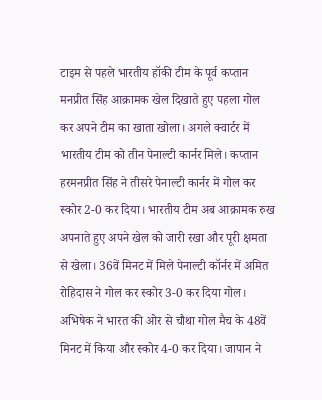टाइम से पहले भारतीय हॉकी टीम के पूर्व कप्तान मनप्रीत सिंह आक्रामक खेल दिखाते हुए पहला गोल कर अपने टीम का खाता खोला। अगले क्वार्टर में भारतीय टीम को तीन पेनाल्टी कार्नर मिले। कप्तान हरमनप्रीत सिंह ने तीसरे पेनाल्टी कार्नर में गोल कर स्कोर 2-0 कर दिया। भारतीय टीम अब आक्रामक रुख अपनाते हुए अपने खेल को जारी रखा और पूरी क्षमता से खेला। 36वें मिनट में मिले पेनाल्टी कॉर्नर में अमित रोहिदास ने गोल कर स्कोर 3-0 कर दिया गोल।
अभिषेक ने भारत की ओर से चौथा गोल मैच के 48वें मिनट में किया और स्कोर 4-0 कर दिया। जापान ने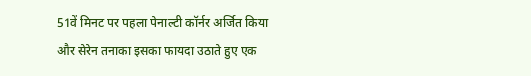51वें मिनट पर पहला पेनाल्टी कॉर्नर अर्जित किया और सेरेन तनाका इसका फायदा उठाते हुए एक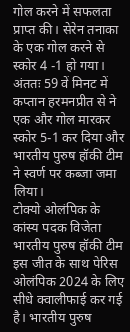गोल करने में सफलता प्राप्त की। सेरेन तनाका के एक गोल करने से स्कोर 4 -1 हो गया। अंततः 59 वें मिनट में कप्तान हरमनप्रीत से ने एक और गोल मारकर स्कोर 5-1 कर दिया और भारतीय पुरुष हॉकी टीम ने स्वर्ण पर कब्जा जमा लिया।
टोक्यो ओलंपिक के कांस्य पदक विजेता भारतीय पुरुष हॉकी टीम इस जीत के साथ पेरिस ओलंपिक 2024 के लिए सीधे क्वालीफाई कर गई है। भारतीय पुरुष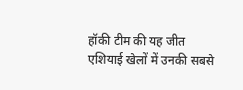हॉकी टीम की यह जीत एशियाई खेलों में उनकी सबसे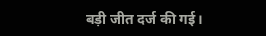बड़ी जीत दर्ज की गई।